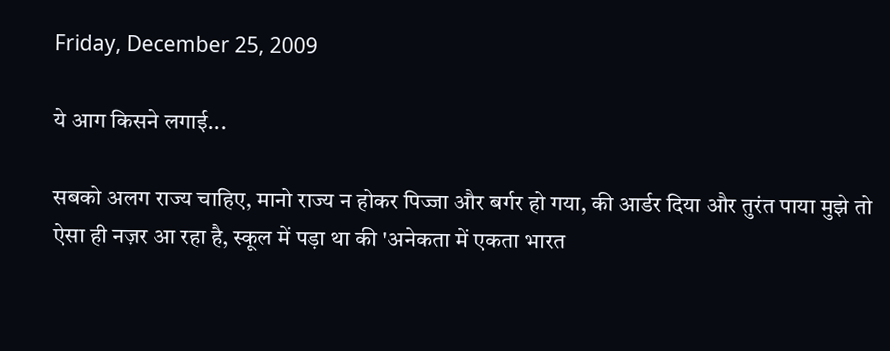Friday, December 25, 2009

ये आग किसने लगाई...

सबको अलग राज्य चाहिए, मानो राज्य न होकर पिज्जा और बर्गर हो गया, की आर्डर दिया और तुरंत पाया मुझे तो ऐसा ही नज़र आ रहा है, स्कूल में पड़ा था की 'अनेकता में एकता भारत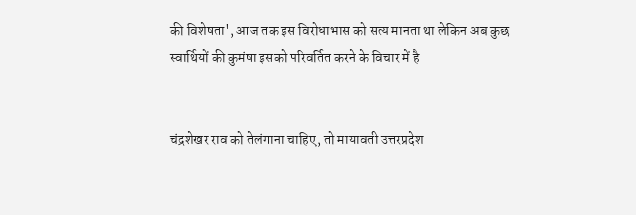की विशेषता', आज तक इस विरोधाभास को सत्य मानता था लेकिन अब कुछ स्वार्थियों की कुमंषा इसको परिवर्तित करने के विचार में है


चंद्रशेखर राव को तेलंगाना चाहिए, तो मायावती उत्तरप्रदेश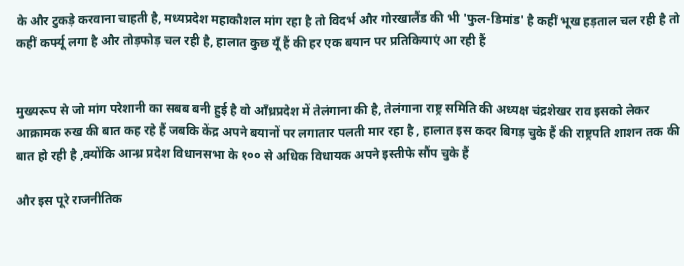के और टुकड़े करवाना चाहती है, मध्यप्रदेश महाकौशल मांग रहा है तो विदर्भ और गोरखालैंड की भी 'फुल-डिमांड' है कहीं भूख हड़ताल चल रही है तो कहीं कर्फ्यू लगा है और तोड़फोड़ चल रही है, हालात कुछ यूँ हैं की हर एक बयान पर प्रतिकियाएं आ रही हैं


मुख्यरूप से जो मांग परेशानी का सबब बनी हुई है वो आँध्रप्रदेश में तेलंगाना की है, तेलंगाना राष्ट्र समिति की अध्यक्ष चंद्रशेखर राव इसको लेकर आक्रामक रुख की बात कह रहे हैं जबकि केंद्र अपने बयानों पर लगातार पलती मार रहा है , हालात इस कदर बिगड़ चुके हैं की राष्ट्रपति शाशन तक की बात हो रही है ,क्योंकि आन्ध्र प्रदेश विधानसभा के १०० से अधिक विधायक अपने इस्तीफे सौंप चुके हैं

और इस पूरे राजनीतिक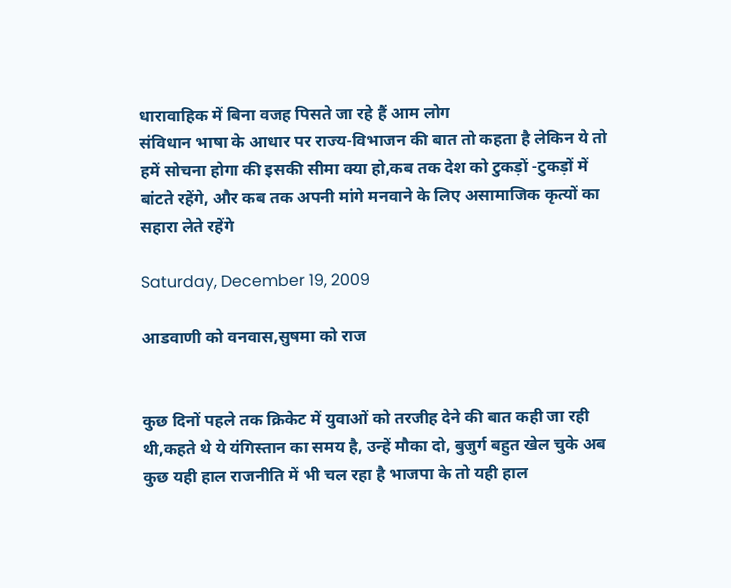धारावाहिक में बिना वजह पिसते जा रहे हैं आम लोग
संविधान भाषा के आधार पर राज्य-विभाजन की बात तो कहता है लेकिन ये तो हमें सोचना होगा की इसकी सीमा क्या हो,कब तक देश को टुकड़ों -टुकड़ों में बांटते रहेंगे, और कब तक अपनी मांगे मनवाने के लिए असामाजिक कृत्यों का सहारा लेते रहेंगे

Saturday, December 19, 2009

आडवाणी को वनवास,सुषमा को राज


कुछ दिनों पहले तक क्रिकेट में युवाओं को तरजीह देने की बात कही जा रही थी,कहते थे ये यंगिस्तान का समय है, उन्हें मौका दो, बुजुर्ग बहुत खेल चुके अब कुछ यही हाल राजनीति में भी चल रहा है भाजपा के तो यही हाल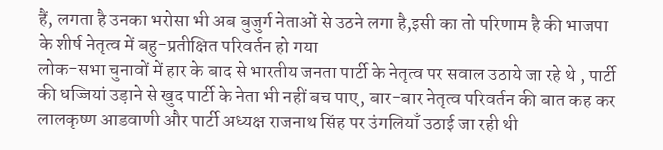हैं, लगता है उनका भरोसा भी अब बुजुर्ग नेताओं से उठने लगा है,इसी का तो परिणाम है की भाजपा के शीर्ष नेतृत्व में बहु-प्रतीक्षित परिवर्तन हो गया
लोक-सभा चुनावों में हार के बाद से भारतीय जनता पार्टी के नेतृत्व पर सवाल उठाये जा रहे थे , पार्टी की धज्जियां उड़ाने से खुद पार्टी के नेता भी नहीं बच पाए, बार-बार नेतृत्व परिवर्तन की बात कह कर लालकृष्ण आडवाणी और पार्टी अध्यक्ष राजनाथ सिंह पर उंगलियाँ उठाई जा रही थी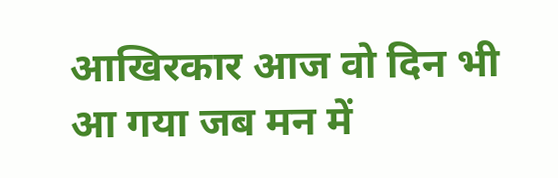आखिरकार आज वो दिन भी आ गया जब मन में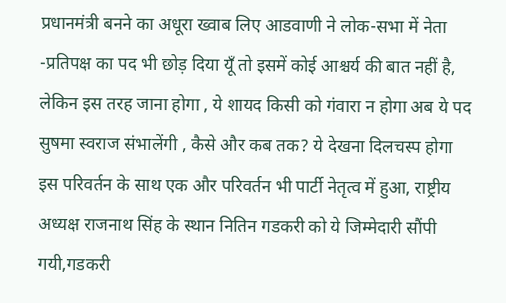प्रधानमंत्री बनने का अधूरा ख्वाब लिए आडवाणी ने लोक-सभा में नेता -प्रतिपक्ष का पद भी छोड़ दिया यूँ तो इसमें कोई आश्चर्य की बात नहीं है, लेकिन इस तरह जाना होगा , ये शायद किसी को गंवारा न होगा अब ये पद सुषमा स्वराज संभालेंगी , कैसे और कब तक? ये देखना दिलचस्प होगा
इस परिवर्तन के साथ एक और परिवर्तन भी पार्टी नेतृत्व में हुआ, राष्ट्रीय अध्यक्ष राजनाथ सिंह के स्थान नितिन गडकरी को ये जिम्मेदारी सौंपी गयी,गडकरी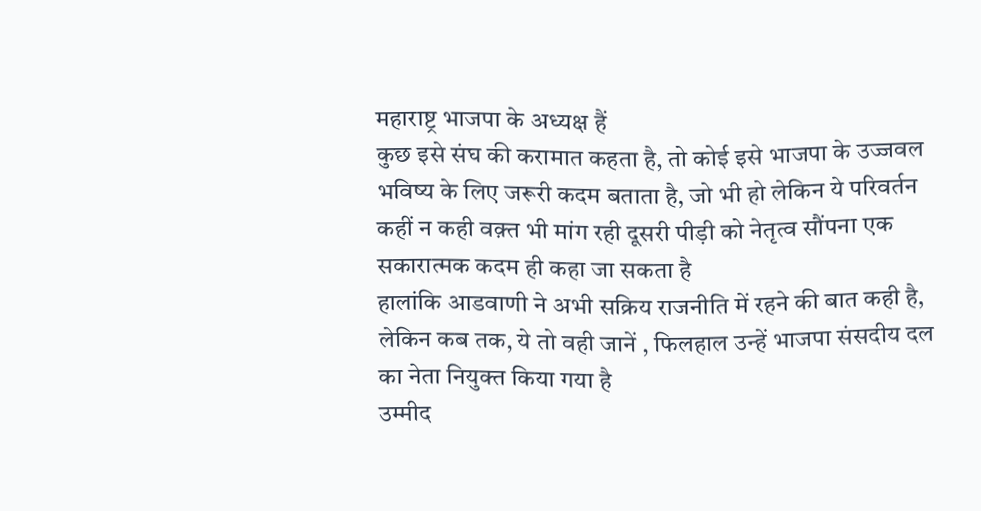महाराष्ट्र भाजपा के अध्यक्ष हैं
कुछ इसे संघ की करामात कहता है, तो कोई इसे भाजपा के उज्जवल भविष्य के लिए जरूरी कदम बताता है, जो भी हो लेकिन ये परिवर्तन कहीं न कही वक़्त भी मांग रही दूसरी पीड़ी को नेतृत्व सौंपना एक सकारात्मक कदम ही कहा जा सकता है
हालांकि आडवाणी ने अभी सक्रिय राजनीति में रहने की बात कही है, लेकिन कब तक, ये तो वही जानें , फिलहाल उन्हें भाजपा संसदीय दल का नेता नियुक्त किया गया है
उम्मीद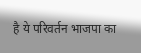है ये परिवर्तन भाजपा का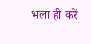भला ही करें